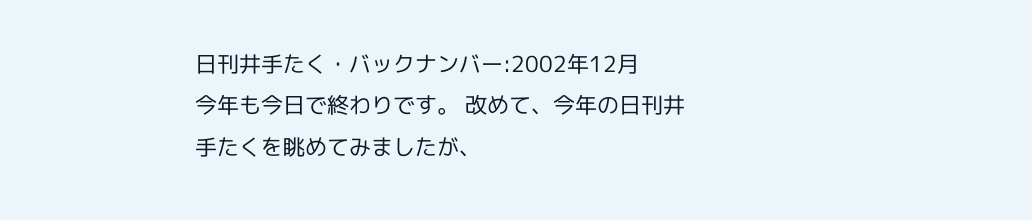日刊井手たく・バックナンバー:2002年12月
今年も今日で終わりです。 改めて、今年の日刊井手たくを眺めてみましたが、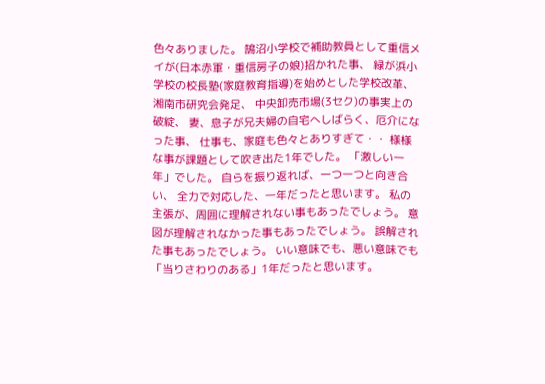色々ありました。 鵠沼小学校で補助教員として重信メイが(日本赤軍・重信房子の娘)招かれた事、 緑が浜小学校の校長塾(家庭教育指導)を始めとした学校改革、 湘南市研究会発足、 中央卸売市場(3セク)の事実上の破綻、 妻、息子が兄夫婦の自宅へしばらく、厄介になった事、 仕事も、家庭も色々とありすぎて・・ 様様な事が課題として吹き出た1年でした。 「激しい一年」でした。 自らを振り返れば、一つ一つと向き合い、 全力で対応した、一年だったと思います。 私の主張が、周囲に理解されない事もあったでしょう。 意図が理解されなかった事もあったでしょう。 誤解された事もあったでしょう。 いい意味でも、悪い意味でも 「当りさわりのある」1年だったと思います。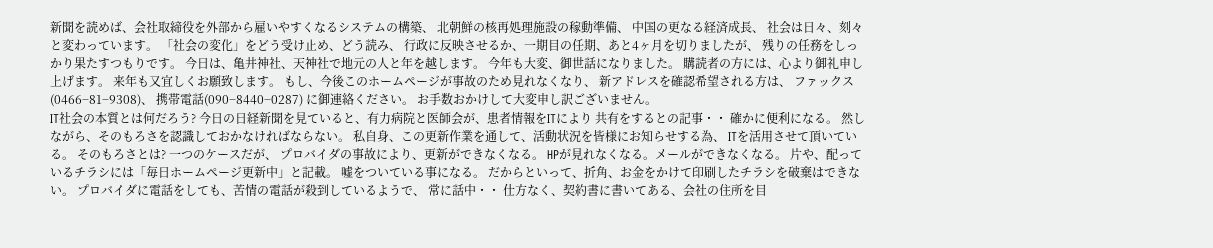新聞を読めば、会社取締役を外部から雇いやすくなるシステムの構築、 北朝鮮の核再処理施設の稼動準備、 中国の更なる経済成長、 社会は日々、刻々と変わっています。 「社会の変化」をどう受け止め、どう読み、 行政に反映させるか、一期目の任期、あと4ヶ月を切りましたが、 残りの任務をしっかり果たすつもりです。 今日は、亀井神社、天神社で地元の人と年を越します。 今年も大変、御世話になりました。 購読者の方には、心より御礼申し上げます。 来年も又宜しくお願致します。 もし、今後このホームページが事故のため見れなくなり、 新アドレスを確認希望される方は、 ファックス(0466−81−9308)、 携帯電話(090−8440−0287) に御連絡ください。 お手数おかけして大変申し訳ございません。
IT社会の本質とは何だろう? 今日の日経新聞を見ていると、有力病院と医師会が、患者情報をITにより 共有をするとの記事・・ 確かに便利になる。 然しながら、そのもろさを認識しておかなければならない。 私自身、この更新作業を通して、活動状況を皆様にお知らせする為、 ITを活用させて頂いている。 そのもろさとは? 一つのケースだが、 プロバイダの事故により、更新ができなくなる。 HPが見れなくなる。メールができなくなる。 片や、配っているチラシには「毎日ホームページ更新中」と記載。 嘘をついている事になる。 だからといって、折角、お金をかけて印刷したチラシを破棄はできない。 プロバイダに電話をしても、苦情の電話が殺到しているようで、 常に話中・・ 仕方なく、契約書に書いてある、会社の住所を目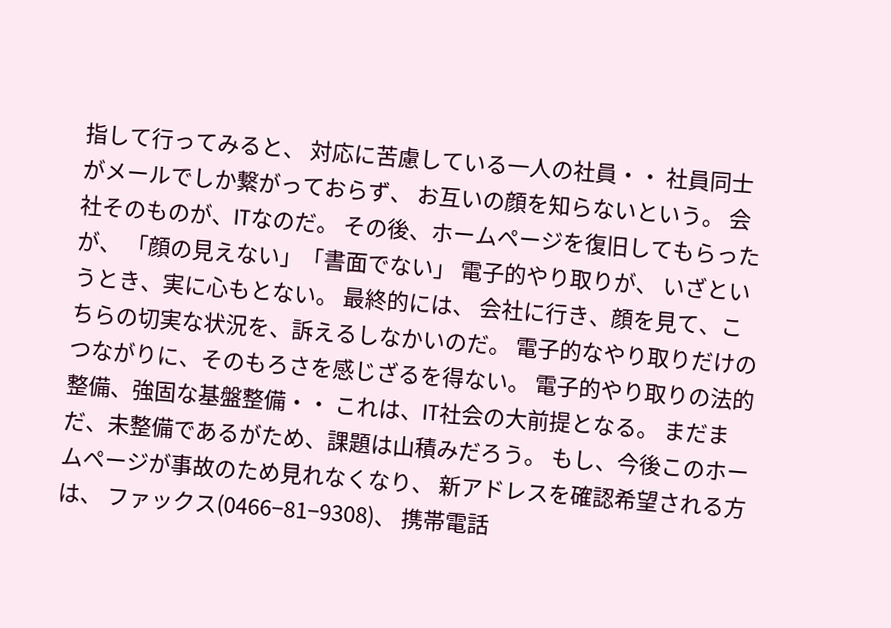指して行ってみると、 対応に苦慮している一人の社員・・ 社員同士がメールでしか繋がっておらず、 お互いの顔を知らないという。 会社そのものが、ITなのだ。 その後、ホームページを復旧してもらったが、 「顔の見えない」「書面でない」 電子的やり取りが、 いざというとき、実に心もとない。 最終的には、 会社に行き、顔を見て、こちらの切実な状況を、訴えるしなかいのだ。 電子的なやり取りだけのつながりに、そのもろさを感じざるを得ない。 電子的やり取りの法的整備、強固な基盤整備・・ これは、IT社会の大前提となる。 まだまだ、未整備であるがため、課題は山積みだろう。 もし、今後このホームページが事故のため見れなくなり、 新アドレスを確認希望される方は、 ファックス(0466−81−9308)、 携帯電話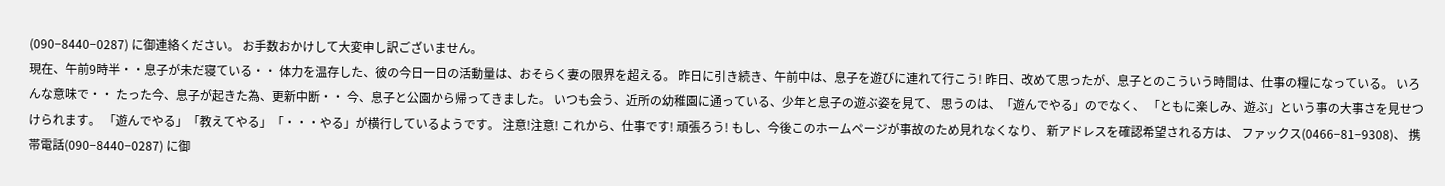(090−8440−0287) に御連絡ください。 お手数おかけして大変申し訳ございません。
現在、午前9時半・・息子が未だ寝ている・・ 体力を温存した、彼の今日一日の活動量は、おそらく妻の限界を超える。 昨日に引き続き、午前中は、息子を遊びに連れて行こう! 昨日、改めて思ったが、息子とのこういう時間は、仕事の糧になっている。 いろんな意味で・・ たった今、息子が起きた為、更新中断・・ 今、息子と公園から帰ってきました。 いつも会う、近所の幼稚園に通っている、少年と息子の遊ぶ姿を見て、 思うのは、「遊んでやる」のでなく、 「ともに楽しみ、遊ぶ」という事の大事さを見せつけられます。 「遊んでやる」「教えてやる」「・・・やる」が横行しているようです。 注意!注意! これから、仕事です! 頑張ろう! もし、今後このホームページが事故のため見れなくなり、 新アドレスを確認希望される方は、 ファックス(0466−81−9308)、 携帯電話(090−8440−0287) に御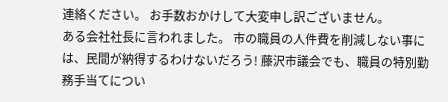連絡ください。 お手数おかけして大変申し訳ございません。
ある会社社長に言われました。 市の職員の人件費を削減しない事には、民間が納得するわけないだろう! 藤沢市議会でも、職員の特別勤務手当てについ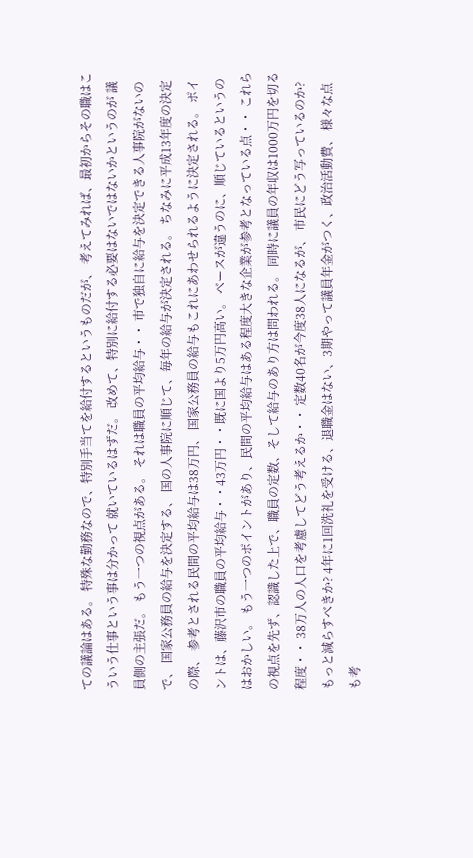ての議論はある。 特殊な勤務なので、特別手当てを給付するというものだが、 考えてみれば、最初からその職はこういう仕事という事は分かって 就いているはずだ。 改めて、特別に給付する必要はないではないかというのが 議員側の主張だ。 もう一つの視点がある。 それは職員の平均給与・・ 市で独自に給与を決定できる人事院がないので、 国家公務員の給与を決定する、 国の人事院に順じて、毎年の給与が決定される。 ちなみに平成13年度の決定の際、 参考とされる民間の平均給与は38万円、 国家公務員の給与もこれにあわせられるように決定される。 ポイントは、藤沢市の職員の平均給与・・43万円・・既に国より5万円高い。 ベースが違うのに、順じているというのはおかしい。 もう一つのポイントがあり、民間の平均給与はある程度大きな企業が参考となっている点・・ これらの視点を先ず、認識した上で、職員の定数、そして給与のあり方は問われる。 同時に議員の年収は1000万円を切る程度・・ 38万人の人口を考慮してどう考えるか・・ 定数40名が今度38人になるが、 市民にどう写っているのか?もっと減らすべきか? 4年に1回洗礼を受ける、退職金はない、3期やって議員年金がつく、政治活動費、 様々な点も考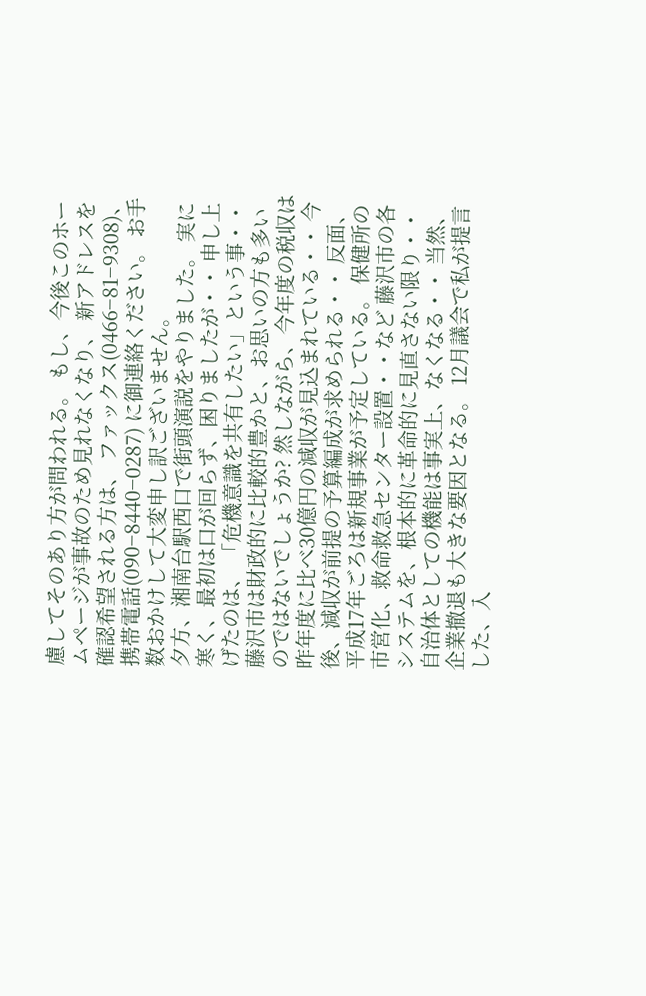慮してそのあり方が問われる。 もし、今後このホームページが事故のため見れなくなり、 新アドレスを確認希望される方は、 ファックス(0466−81−9308)、 携帯電話(090−8440−0287) に御連絡ください。 お手数おかけして大変申し訳ございません。
夕方、湘南台駅西口で街頭演説をやりました。 実に寒く、最初は口が回らず、困りましたが・・ 申し上げたのは、 「危機意識を共有したい」という事・・ 藤沢市は財政的に比較的豊かと、お思いの方も多いのではないでしょうか? 然しながら、今年度の税収は昨年度に比べ30億円の減収が見込まれている・・ 今後、減収が前提の予算編成が求められる・・ 反面、平成17年ごろは新規事業が予定している。 保健所の市営化、救命救急センター設置・・など 藤沢市の各システムを、根本的に革命的に見直さない限り・・ 自治体としての機能は事実上、なくなる・・ 当然、企業撤退も大きな要因となる。 12月議会で私が提言した、入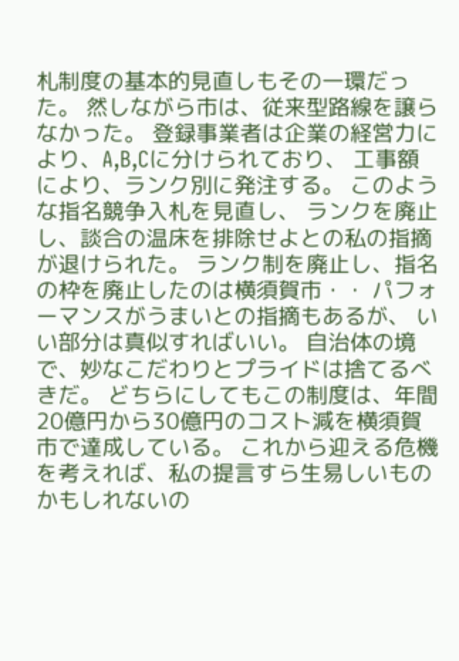札制度の基本的見直しもその一環だった。 然しながら市は、従来型路線を譲らなかった。 登録事業者は企業の経営力により、A,B,Cに分けられており、 工事額により、ランク別に発注する。 このような指名競争入札を見直し、 ランクを廃止し、談合の温床を排除せよとの私の指摘が退けられた。 ランク制を廃止し、指名の枠を廃止したのは横須賀市・・ パフォーマンスがうまいとの指摘もあるが、 いい部分は真似すればいい。 自治体の境で、妙なこだわりとプライドは捨てるべきだ。 どちらにしてもこの制度は、年間20億円から30億円のコスト減を横須賀市で達成している。 これから迎える危機を考えれば、私の提言すら生易しいものかもしれないの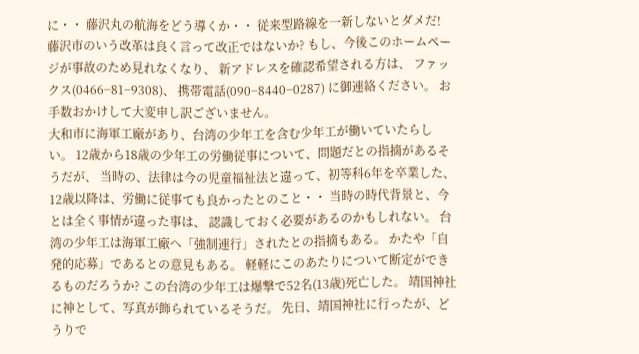に・・ 藤沢丸の航海をどう導くか・・ 従来型路線を一新しないとダメだ! 藤沢市のいう改革は良く言って改正ではないか? もし、今後このホームページが事故のため見れなくなり、 新アドレスを確認希望される方は、 ファックス(0466−81−9308)、 携帯電話(090−8440−0287) に御連絡ください。 お手数おかけして大変申し訳ございません。
大和市に海軍工廠があり、台湾の少年工を含む少年工が働いていたらしい。 12歳から18歳の少年工の労働従事について、問題だとの指摘があるそうだが、 当時の、法律は今の児童福祉法と違って、初等科6年を卒業した、 12歳以降は、労働に従事ても良かったとのこと・・ 当時の時代背景と、今とは全く事情が違った事は、 認識しておく必要があるのかもしれない。 台湾の少年工は海軍工廠へ「強制連行」されたとの指摘もある。 かたや「自発的応募」であるとの意見もある。 軽軽にこのあたりについて断定ができるものだろうか? この台湾の少年工は爆撃で52名(13歳)死亡した。 靖国神社に神として、写真が飾られているそうだ。 先日、靖国神社に行ったが、どうりで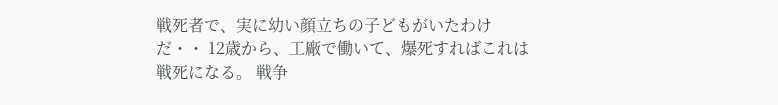戦死者で、実に幼い顔立ちの子どもがいたわけだ・・ 12歳から、工廠で働いて、爆死すればこれは戦死になる。 戦争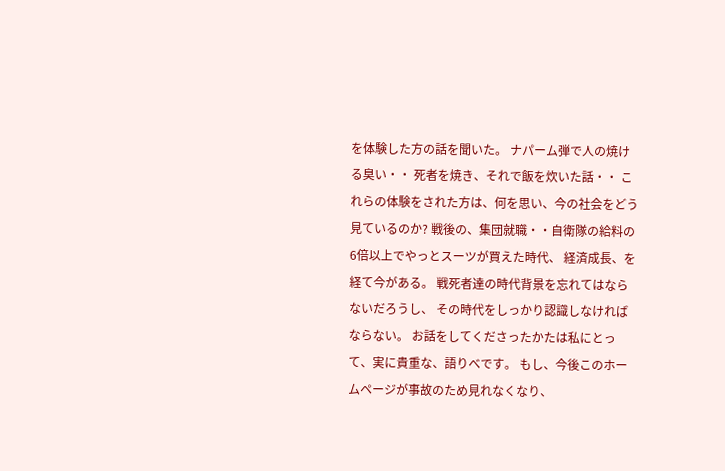を体験した方の話を聞いた。 ナパーム弾で人の焼ける臭い・・ 死者を焼き、それで飯を炊いた話・・ これらの体験をされた方は、何を思い、今の社会をどう見ているのか? 戦後の、集団就職・・自衛隊の給料の6倍以上でやっとスーツが買えた時代、 経済成長、を経て今がある。 戦死者達の時代背景を忘れてはならないだろうし、 その時代をしっかり認識しなければならない。 お話をしてくださったかたは私にとって、実に貴重な、語りべです。 もし、今後このホームページが事故のため見れなくなり、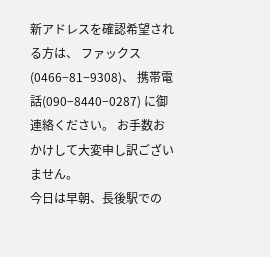新アドレスを確認希望される方は、 ファックス(0466−81−9308)、 携帯電話(090−8440−0287) に御連絡ください。 お手数おかけして大変申し訳ございません。
今日は早朝、長後駅での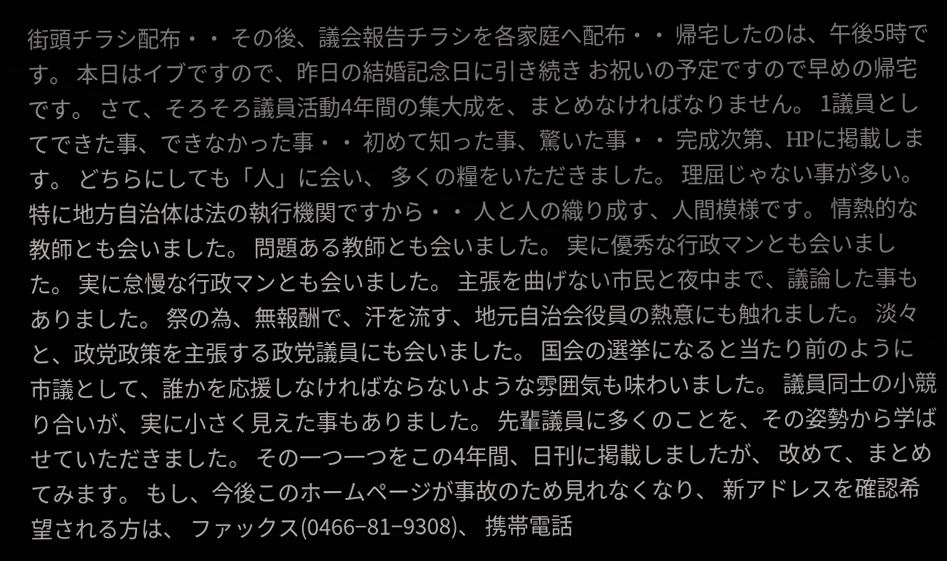街頭チラシ配布・・ その後、議会報告チラシを各家庭へ配布・・ 帰宅したのは、午後5時です。 本日はイブですので、昨日の結婚記念日に引き続き お祝いの予定ですので早めの帰宅です。 さて、そろそろ議員活動4年間の集大成を、まとめなければなりません。 1議員としてできた事、できなかった事・・ 初めて知った事、驚いた事・・ 完成次第、HPに掲載します。 どちらにしても「人」に会い、 多くの糧をいただきました。 理屈じゃない事が多い。 特に地方自治体は法の執行機関ですから・・ 人と人の織り成す、人間模様です。 情熱的な教師とも会いました。 問題ある教師とも会いました。 実に優秀な行政マンとも会いました。 実に怠慢な行政マンとも会いました。 主張を曲げない市民と夜中まで、議論した事もありました。 祭の為、無報酬で、汗を流す、地元自治会役員の熱意にも触れました。 淡々と、政党政策を主張する政党議員にも会いました。 国会の選挙になると当たり前のように 市議として、誰かを応援しなければならないような雰囲気も味わいました。 議員同士の小競り合いが、実に小さく見えた事もありました。 先輩議員に多くのことを、その姿勢から学ばせていただきました。 その一つ一つをこの4年間、日刊に掲載しましたが、 改めて、まとめてみます。 もし、今後このホームページが事故のため見れなくなり、 新アドレスを確認希望される方は、 ファックス(0466−81−9308)、 携帯電話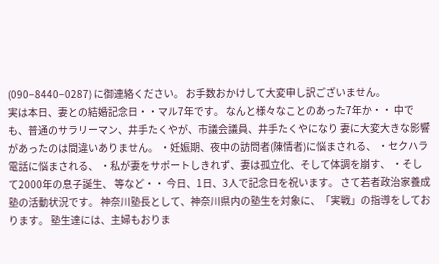(090−8440−0287) に御連絡ください。 お手数おかけして大変申し訳ございません。
実は本日、妻との結婚記念日・・マル7年です。 なんと様々なことのあった7年か・・ 中でも、普通のサラリーマン、井手たくやが、市議会議員、井手たくやになり 妻に大変大きな影響があったのは間違いありません。 ・妊娠期、夜中の訪問者(陳情者)に悩まされる、 ・セクハラ電話に悩まされる、 ・私が妻をサポートしきれず、妻は孤立化、そして体調を崩す、 ・そして2000年の息子誕生、 等など・・ 今日、1日、3人で記念日を祝います。 さて若者政治家養成塾の活動状況です。 神奈川塾長として、神奈川県内の塾生を対象に、「実戦」の指導をしております。 塾生達には、主婦もおりま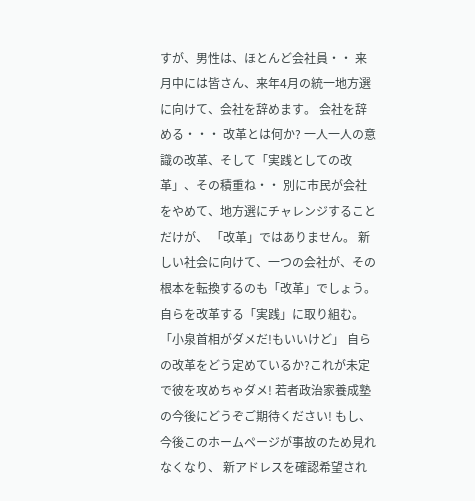すが、男性は、ほとんど会社員・・ 来月中には皆さん、来年4月の統一地方選に向けて、会社を辞めます。 会社を辞める・・・ 改革とは何か? 一人一人の意識の改革、そして「実践としての改革」、その積重ね・・ 別に市民が会社をやめて、地方選にチャレンジすることだけが、 「改革」ではありません。 新しい社会に向けて、一つの会社が、その根本を転換するのも「改革」でしょう。 自らを改革する「実践」に取り組む。 「小泉首相がダメだ!もいいけど」 自らの改革をどう定めているか?これが未定で彼を攻めちゃダメ! 若者政治家養成塾の今後にどうぞご期待ください! もし、今後このホームページが事故のため見れなくなり、 新アドレスを確認希望され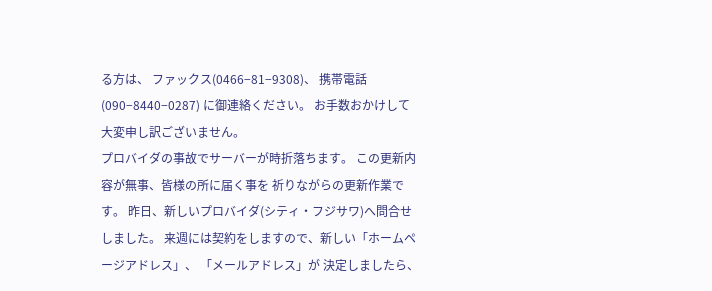る方は、 ファックス(0466−81−9308)、 携帯電話(090−8440−0287) に御連絡ください。 お手数おかけして大変申し訳ございません。
プロバイダの事故でサーバーが時折落ちます。 この更新内容が無事、皆様の所に届く事を 祈りながらの更新作業です。 昨日、新しいプロバイダ(シティ・フジサワ)へ問合せしました。 来週には契約をしますので、新しい「ホームページアドレス」、 「メールアドレス」が 決定しましたら、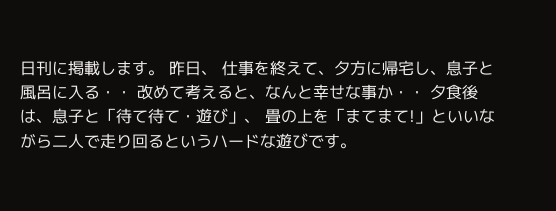日刊に掲載します。 昨日、 仕事を終えて、夕方に帰宅し、息子と風呂に入る・・ 改めて考えると、なんと幸せな事か・・ 夕食後は、息子と「待て待て・遊び」、 畳の上を「まてまて!」といいながら二人で走り回るというハードな遊びです。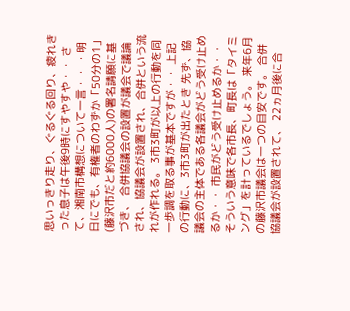思いっきり走り、ぐるぐる回り、疲れきった息子は午後9時にすやすや・・ さて、湘南市構想について一言・・ ・明日にでも、有権者のわずか「50分の1」(藤沢市だと約6000人)の署名請願に基づき、 合併協議会の設置が議会で議論され、協議会が設置され、合併という流れが作れる。 3市3町が以上の行動を同一歩調を取る事が基本ですが・・ 上記の行動に、3市3町が出たとき 先ず、協議会の主体である各議会がどう受け止めるか・・ 市民がどう受け止めるか・・ そういう意味で各市長、町長は「タイミング」を計っているでしょう。 来年6月の藤沢市議会は一つの目安です。 合併協議会が設置されて、 22ヵ月後に合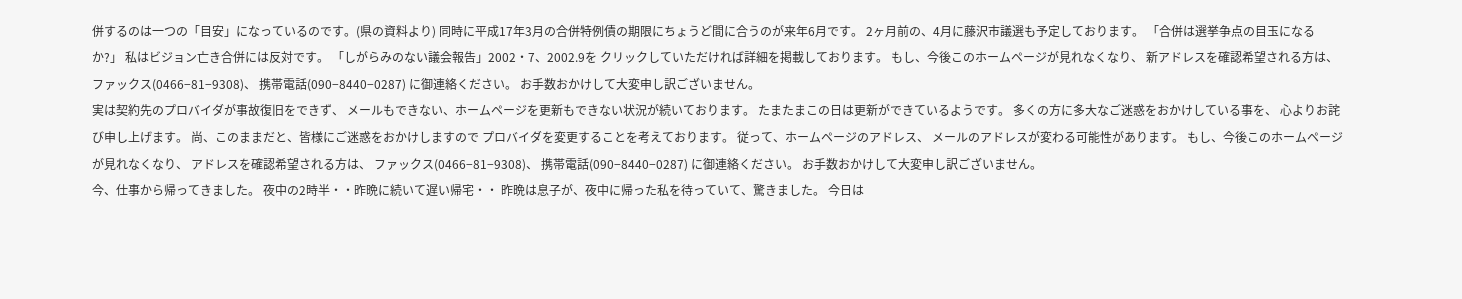併するのは一つの「目安」になっているのです。(県の資料より) 同時に平成17年3月の合併特例債の期限にちょうど間に合うのが来年6月です。 2ヶ月前の、4月に藤沢市議選も予定しております。 「合併は選挙争点の目玉になるか?」 私はビジョン亡き合併には反対です。 「しがらみのない議会報告」2002・7、2002.9を クリックしていただければ詳細を掲載しております。 もし、今後このホームページが見れなくなり、 新アドレスを確認希望される方は、 ファックス(0466−81−9308)、 携帯電話(090−8440−0287) に御連絡ください。 お手数おかけして大変申し訳ございません。
実は契約先のプロバイダが事故復旧をできず、 メールもできない、ホームページを更新もできない状況が続いております。 たまたまこの日は更新ができているようです。 多くの方に多大なご迷惑をおかけしている事を、 心よりお詫び申し上げます。 尚、このままだと、皆様にご迷惑をおかけしますので プロバイダを変更することを考えております。 従って、ホームページのアドレス、 メールのアドレスが変わる可能性があります。 もし、今後このホームページが見れなくなり、 アドレスを確認希望される方は、 ファックス(0466−81−9308)、 携帯電話(090−8440−0287) に御連絡ください。 お手数おかけして大変申し訳ございません。
今、仕事から帰ってきました。 夜中の2時半・・昨晩に続いて遅い帰宅・・ 昨晩は息子が、夜中に帰った私を待っていて、驚きました。 今日は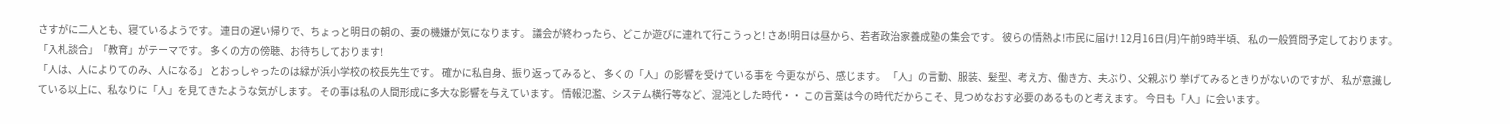さすがに二人とも、寝ているようです。 連日の遅い帰りで、ちょっと明日の朝の、妻の機嫌が気になります。 議会が終わったら、どこか遊びに連れて行こうっと! さあ!明日は昼から、若者政治家養成塾の集会です。 彼らの情熱よ!市民に届け! 12月16日(月)午前9時半頃、 私の一般質問予定しております。 「入札談合」「教育」がテーマです。 多くの方の傍聴、お待ちしております!
「人は、人によりてのみ、人になる」 とおっしゃったのは緑が浜小学校の校長先生です。 確かに私自身、振り返ってみると、 多くの「人」の影響を受けている事を 今更ながら、感じます。 「人」の言動、服装、髪型、考え方、働き方、夫ぶり、父親ぶり 挙げてみるときりがないのですが、 私が意識している以上に、私なりに「人」を見てきたような気がします。 その事は私の人間形成に多大な影響を与えています。 情報氾濫、システム横行等など、混沌とした時代・・ この言葉は今の時代だからこそ、見つめなおす必要のあるものと考えます。 今日も「人」に会います。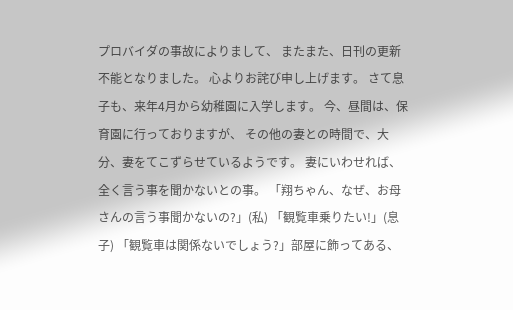プロバイダの事故によりまして、 またまた、日刊の更新不能となりました。 心よりお詫び申し上げます。 さて息子も、来年4月から幼稚園に入学します。 今、昼間は、保育園に行っておりますが、 その他の妻との時間で、大分、妻をてこずらせているようです。 妻にいわせれば、全く言う事を聞かないとの事。 「翔ちゃん、なぜ、お母さんの言う事聞かないの?」(私) 「観覧車乗りたい!」(息子) 「観覧車は関係ないでしょう?」部屋に飾ってある、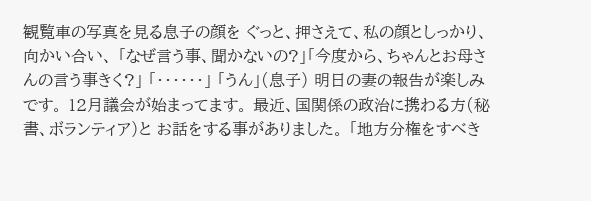観覧車の写真を見る息子の顔を ぐっと、押さえて、私の顔としっかり、向かい合い、 「なぜ言う事、聞かないの?」「今度から、ちゃんとお母さんの言う事きく?」 「・・・・・・」 「うん」(息子) 明日の妻の報告が楽しみです。 12月議会が始まってます。 最近、国関係の政治に携わる方(秘書、ボランティア)と お話をする事がありました。 「地方分権をすべき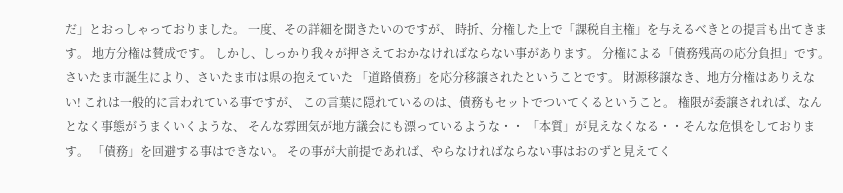だ」とおっしゃっておりました。 一度、その詳細を聞きたいのですが、 時折、分権した上で「課税自主権」を与えるべきとの提言も出てきます。 地方分権は賛成です。 しかし、しっかり我々が押さえておかなければならない事があります。 分権による「債務残高の応分負担」です。 さいたま市誕生により、さいたま市は県の抱えていた 「道路債務」を応分移譲されたということです。 財源移譲なき、地方分権はありえない! これは一般的に言われている事ですが、 この言葉に隠れているのは、債務もセットでついてくるということ。 権限が委譲されれば、なんとなく事態がうまくいくような、 そんな雰囲気が地方議会にも漂っているような・・ 「本質」が見えなくなる・・そんな危惧をしております。 「債務」を回避する事はできない。 その事が大前提であれば、やらなければならない事はおのずと見えてく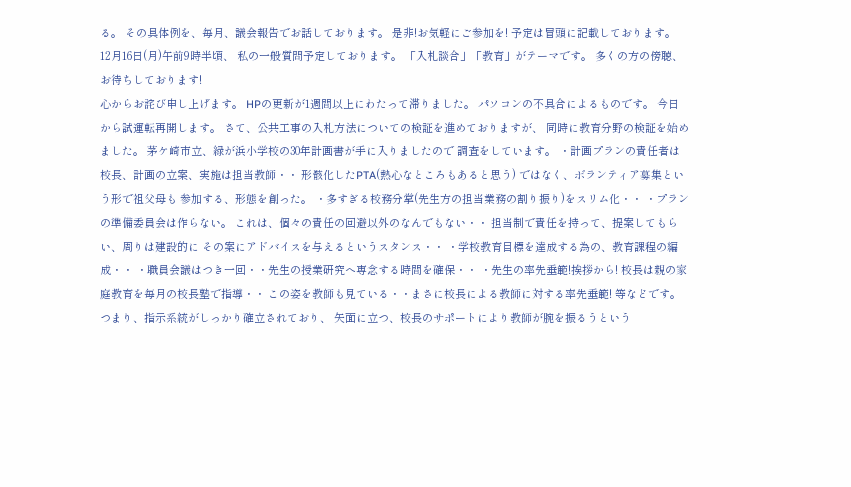る。 その具体例を、毎月、議会報告でお話しております。 是非!お気軽にご参加を! 予定は冒頭に記載しております。 12月16日(月)午前9時半頃、 私の一般質問予定しております。 「入札談合」「教育」がテーマです。 多くの方の傍聴、お待ちしております!
心からお詫び申し上げます。 HPの更新が1週間以上にわたって滞りました。 パソコンの不具合によるものです。 今日から試運転再開します。 さて、公共工事の入札方法についての検証を進めておりますが、 同時に教育分野の検証を始めました。 茅ケ崎市立、緑が浜小学校の30年計画書が手に入りましたので 調査をしています。 ・計画プランの責任者は校長、計画の立案、実施は担当教師・・ 形骸化したPTA(熱心なところもあると思う) ではなく、ボランティア募集という形で祖父母も 参加する、形態を創った。 ・多すぎる校務分掌(先生方の担当業務の割り振り)をスリム化・・ ・プランの準備委員会は作らない。 これは、個々の責任の回避以外のなんでもない・・ 担当制で責任を持って、提案してもらい、周りは建設的に その案にアドバイスを与えるというスタンス・・ ・学校教育目標を達成する為の、教育課程の編成・・ ・職員会議はつき一回・・先生の授業研究へ専念する時間を確保・・ ・先生の率先垂範!挨拶から! 校長は親の家庭教育を毎月の校長塾で指導・・ この姿を教師も見ている・・まさに校長による教師に対する率先垂範! 等などです。 つまり、指示系統がしっかり確立されており、 矢面に立つ、校長のサポートにより教師が腕を振るうという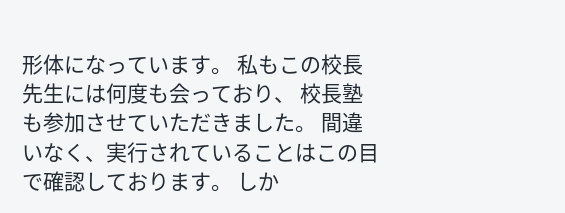形体になっています。 私もこの校長先生には何度も会っており、 校長塾も参加させていただきました。 間違いなく、実行されていることはこの目で確認しております。 しか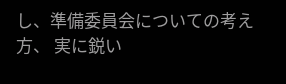し、準備委員会についての考え方、 実に鋭い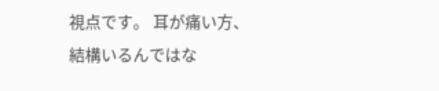視点です。 耳が痛い方、結構いるんではな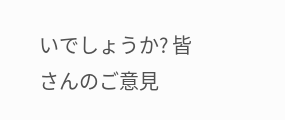いでしょうか? 皆さんのご意見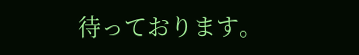待っております。